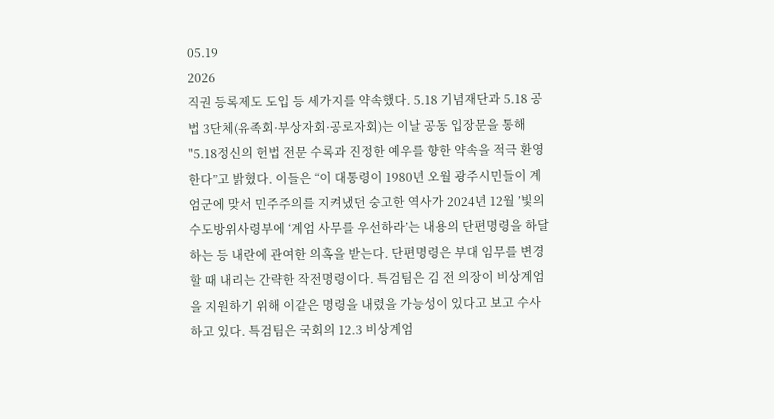05.19
2026
직권 등록제도 도입 등 세가지를 약속했다. 5.18 기념재단과 5.18 공법 3단체(유족회·부상자회·공로자회)는 이날 공동 입장문을 통해 "5.18정신의 헌법 전문 수록과 진정한 예우를 향한 약속을 적극 환영한다”고 밝혔다. 이들은 “이 대통령이 1980년 오월 광주시민들이 계엄군에 맞서 민주주의를 지켜냈던 숭고한 역사가 2024년 12월 ’빛의
수도방위사령부에 ‘계엄 사무를 우선하라’는 내용의 단편명령을 하달하는 등 내란에 관여한 의혹을 받는다. 단편명령은 부대 임무를 변경할 때 내리는 간략한 작전명령이다. 특검팀은 김 전 의장이 비상계엄을 지원하기 위해 이같은 명령을 내렸을 가능성이 있다고 보고 수사하고 있다. 특검팀은 국회의 12.3 비상계엄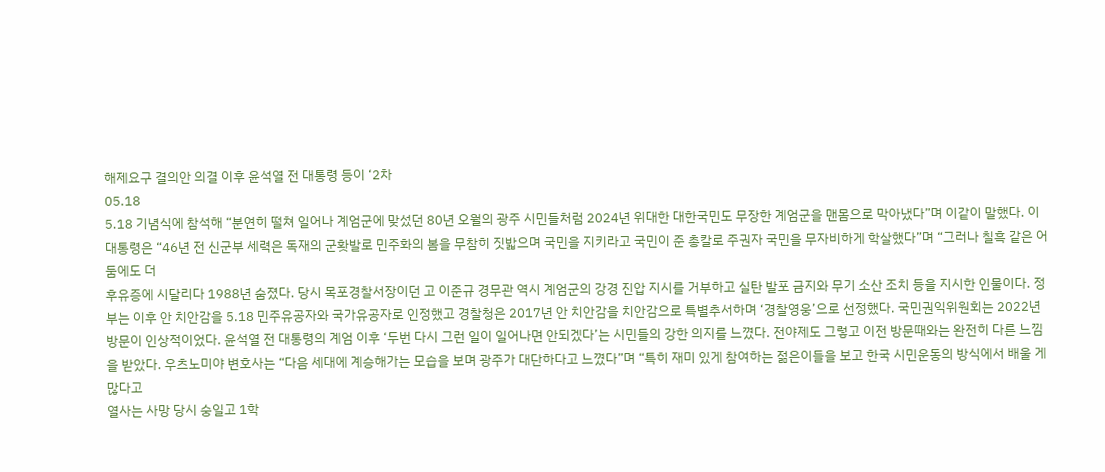해제요구 결의안 의결 이후 윤석열 전 대통령 등이 ‘2차
05.18
5.18 기념식에 참석해 “분연히 떨쳐 일어나 계엄군에 맞섰던 80년 오월의 광주 시민들처럼 2024년 위대한 대한국민도 무장한 계엄군을 맨몸으로 막아냈다”며 이같이 말했다. 이 대통령은 “46년 전 신군부 세력은 독재의 군홧발로 민주화의 봄을 무참히 짓밟으며 국민을 지키라고 국민이 준 총칼로 주권자 국민을 무자비하게 학살했다”며 “그러나 칠흑 같은 어둠에도 더
후유증에 시달리다 1988년 숨졌다. 당시 목포경찰서장이던 고 이준규 경무관 역시 계엄군의 강경 진압 지시를 거부하고 실탄 발포 금지와 무기 소산 조치 등을 지시한 인물이다. 정부는 이후 안 치안감을 5.18 민주유공자와 국가유공자로 인정했고 경찰청은 2017년 안 치안감을 치안감으로 특별추서하며 ‘경찰영웅’으로 선정했다. 국민권익위원회는 2022년
방문이 인상적이었다. 윤석열 전 대통령의 계엄 이후 ‘두번 다시 그런 일이 일어나면 안되겠다’는 시민들의 강한 의지를 느꼈다. 전야제도 그렇고 이전 방문때와는 완전히 다른 느낌을 받았다. 우츠노미야 변호사는 “다음 세대에 계승해가는 모습을 보며 광주가 대단하다고 느꼈다”며 “특히 재미 있게 참여하는 젊은이들을 보고 한국 시민운동의 방식에서 배울 게 많다고
열사는 사망 당시 숭일고 1학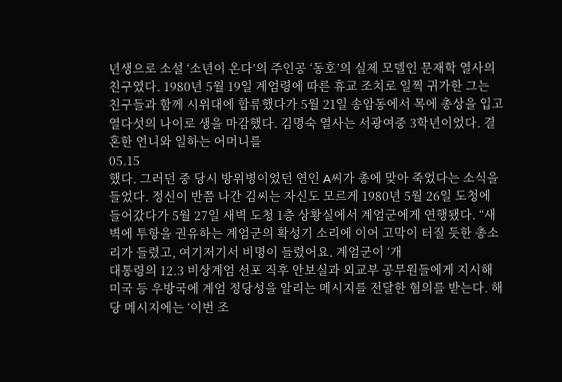년생으로 소설 ‘소년이 온다’의 주인공 ‘동호’의 실제 모델인 문재학 열사의 친구였다. 1980년 5월 19일 계엄령에 따른 휴교 조치로 일찍 귀가한 그는 친구들과 함께 시위대에 합류했다가 5월 21일 송암동에서 목에 총상을 입고 열다섯의 나이로 생을 마감했다. 김명숙 열사는 서광여중 3학년이었다. 결혼한 언니와 일하는 어머니를
05.15
했다. 그러던 중 당시 방위병이었던 연인 A씨가 총에 맞아 죽었다는 소식을 들었다. 정신이 반쯤 나간 김씨는 자신도 모르게 1980년 5월 26일 도청에 들어갔다가 5월 27일 새벽 도청 1층 상황실에서 계엄군에게 연행됐다. “새벽에 투항을 권유하는 계엄군의 확성기 소리에 이어 고막이 터질 듯한 총소리가 들렸고, 여기저기서 비명이 들렸어요. 계엄군이 ‘개
대통령의 12.3 비상계엄 선포 직후 안보실과 외교부 공무원들에게 지시해 미국 등 우방국에 계엄 정당성을 알리는 메시지를 전달한 혐의를 받는다. 해당 메시지에는 ‘이번 조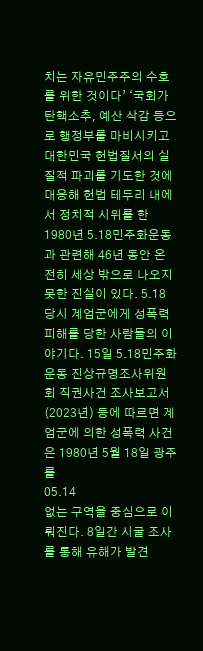치는 자유민주주의 수호를 위한 것이다’ ‘국회가 탄핵소추, 예산 삭감 등으로 행정부를 마비시키고 대한민국 헌법질서의 실질적 파괴를 기도한 것에 대응해 헌법 테두리 내에서 정치적 시위를 한
1980년 5.18민주화운동과 관련해 46년 동안 온전히 세상 밖으로 나오지 못한 진실이 있다. 5.18 당시 계엄군에게 성폭력 피해를 당한 사람들의 이야기다. 15일 5.18민주화운동 진상규명조사위원회 직권사건 조사보고서(2023년) 등에 따르면 계엄군에 의한 성폭력 사건은 1980년 5월 18일 광주를
05.14
없는 구역을 중심으로 이뤄진다. 8일간 시굴 조사를 통해 유해가 발견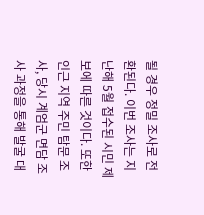될 경우 정밀 조사로 전환된다. 이번 조사는 지난해 5월 접수된 시민 제보에 따른 것이다. 또한 인근 지역 주민 탐문 조사, 당시 계엄군 면담 조사 과정을 통해 발굴 대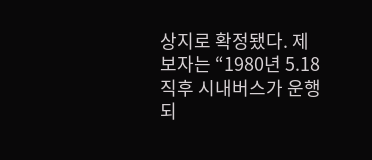상지로 확정됐다. 제보자는 “1980년 5.18 직후 시내버스가 운행되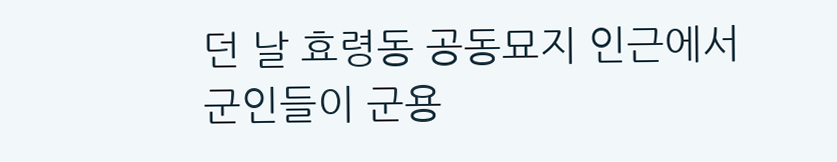던 날 효령동 공동묘지 인근에서 군인들이 군용